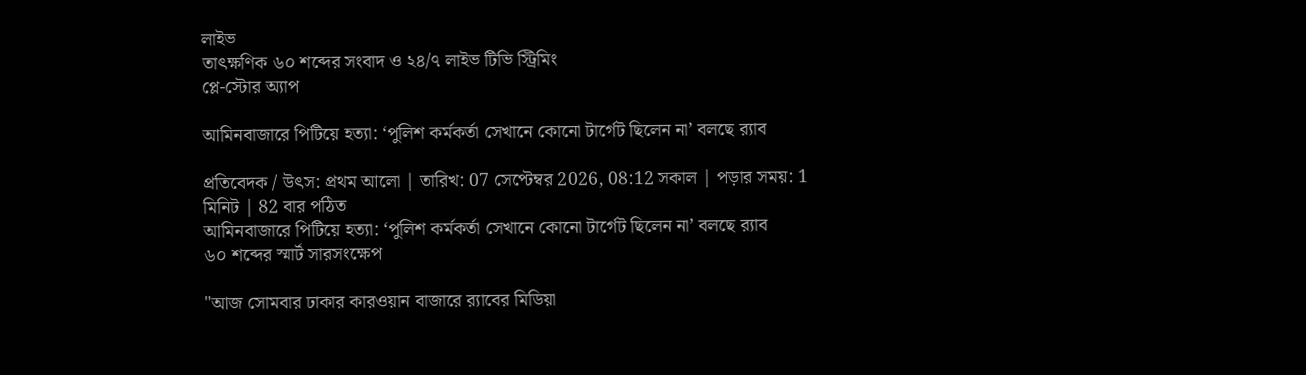লাইভ
তাৎক্ষণিক ৬০ শব্দের সংবাদ ও ২৪/৭ লাইভ টিভি স্ট্রিমিং
প্লে-স্টোর অ্যাপ

আমিনবাজারে পিটিয়ে হত্যা: ‘পুলিশ কর্মকর্তা সেখানে কোনো টার্গেট ছিলেন না’ বলছে র‍্যাব

প্রতিবেদক / উৎস: প্রথম আলো | তারিখ: 07 সেপ্টেম্বর 2026, 08:12 সকাল | পড়ার সময়: 1 মিনিট | 82 বার পঠিত
আমিনবাজারে পিটিয়ে হত্যা: ‘পুলিশ কর্মকর্তা সেখানে কোনো টার্গেট ছিলেন না’ বলছে র‍্যাব
৬০ শব্দের স্মার্ট সারসংক্ষেপ

"আজ সোমবার ঢাকার কারওয়ান বাজারে র‍্যাবের মিডিয়া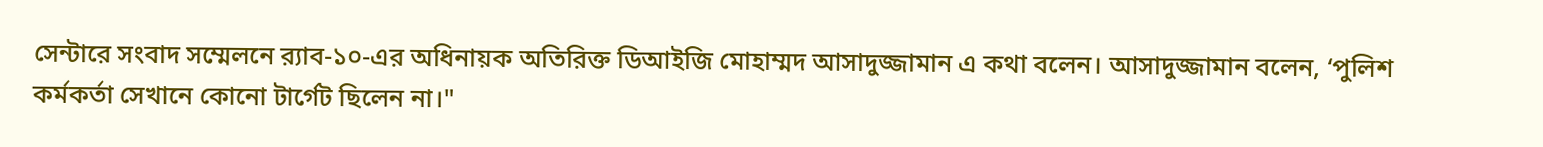সেন্টারে সংবাদ সম্মেলনে র‍্যাব-১০-এর অধিনায়ক অতিরিক্ত ডিআইজি মোহাম্মদ আসাদুজ্জামান এ কথা বলেন। আসাদুজ্জামান বলেন, ‘পুলিশ কর্মকর্তা সেখানে কোনো টার্গেট ছিলেন না।"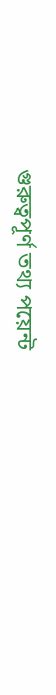গুরুত্বপূর্ণ তথ্য পয়েন্ট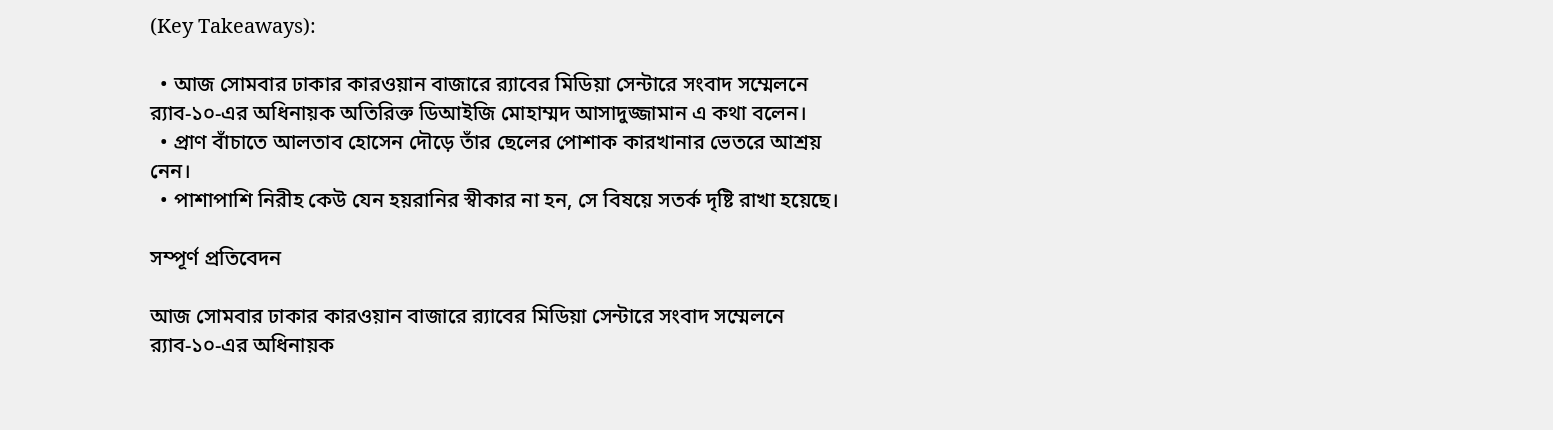(Key Takeaways):

  • আজ সোমবার ঢাকার কারওয়ান বাজারে র‍্যাবের মিডিয়া সেন্টারে সংবাদ সম্মেলনে র‍্যাব-১০-এর অধিনায়ক অতিরিক্ত ডিআইজি মোহাম্মদ আসাদুজ্জামান এ কথা বলেন।
  • প্রাণ বাঁচাতে আলতাব হোসেন দৌড়ে তাঁর ছেলের পোশাক কারখানার ভেতরে আশ্রয় নেন।
  • পাশাপাশি নিরীহ কেউ যেন হয়রানির স্বীকার না হন, সে বিষয়ে সতর্ক দৃষ্টি রাখা হয়েছে।

সম্পূর্ণ প্রতিবেদন

আজ সোমবার ঢাকার কারওয়ান বাজারে র‍্যাবের মিডিয়া সেন্টারে সংবাদ সম্মেলনে র‍্যাব-১০-এর অধিনায়ক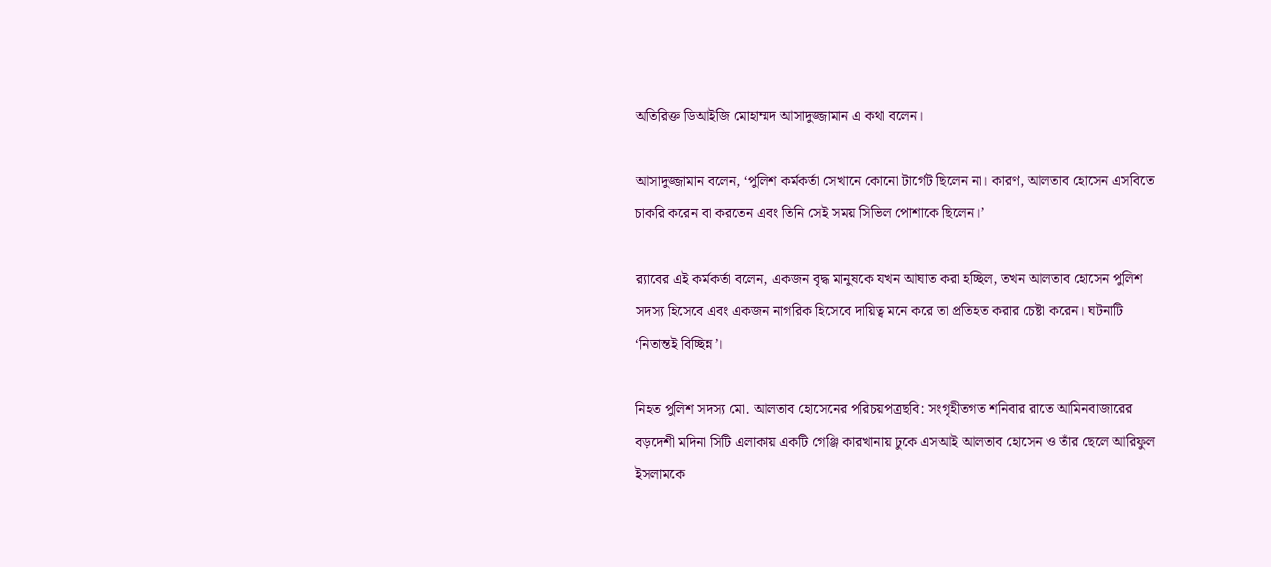অতিরিক্ত ডিআইজি মোহাম্মদ আসাদুজ্জামান এ কথা বলেন।

আসাদুজ্জামান বলেন, ‘পুলিশ কর্মকর্তা সেখানে কোনো টার্গেট ছিলেন না। কারণ, আলতাব হোসেন এসবিতে চাকরি করেন বা করতেন এবং তিনি সেই সময় সিভিল পোশাকে ছিলেন।’

র‍্যাবের এই কর্মকর্তা বলেন, একজন বৃদ্ধ মানুষকে যখন আঘাত করা হচ্ছিল, তখন আলতাব হোসেন পুলিশ সদস্য হিসেবে এবং একজন নাগরিক হিসেবে দায়িত্ব মনে করে তা প্রতিহত করার চেষ্টা করেন। ঘটনাটি ‘নিতান্তই বিচ্ছিন্ন’।

নিহত পুলিশ সদস্য মো. আলতাব হোসেনের পরিচয়পত্রছবি: সংগৃহীতগত শনিবার রাতে আমিনবাজারের বড়দেশী মদিনা সিটি এলাকায় একটি গেঞ্জি কারখানায় ঢুকে এসআই আলতাব হোসেন ও তাঁর ছেলে আরিফুল ইসলামকে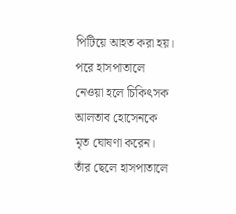পিটিয়ে আহত করা হয়। পরে হাসপাতালে নেওয়া হলে চিকিৎসক আলতাব হোসেনকে মৃত ঘোষণা করেন। তাঁর ছেলে হাসপাতালে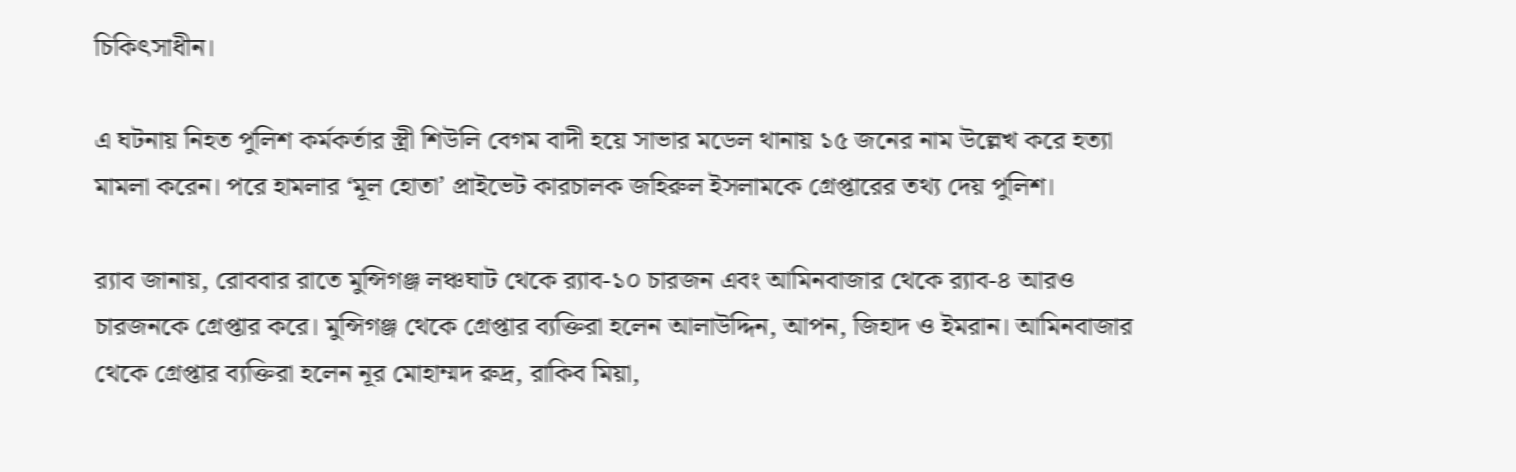চিকিৎসাধীন।

এ ঘটনায় নিহত পুলিশ কর্মকর্তার স্ত্রী শিউলি বেগম বাদী হয়ে সাভার মডেল থানায় ১৫ জনের নাম উল্লেখ করে হত্যা মামলা করেন। পরে হামলার ‘মূল হোতা’ প্রাইভেট কারচালক জহিরুল ইসলামকে গ্রেপ্তারের তথ্য দেয় পুলিশ।

র‍্যাব জানায়, রোববার রাতে মুন্সিগঞ্জ লঞ্চঘাট থেকে র‍্যাব-১০ চারজন এবং আমিনবাজার থেকে র‍্যাব-৪ আরও চারজনকে গ্রেপ্তার করে। মুন্সিগঞ্জ থেকে গ্রেপ্তার ব্যক্তিরা হলেন আলাউদ্দিন, আপন, জিহাদ ও ইমরান। আমিনবাজার থেকে গ্রেপ্তার ব্যক্তিরা হলেন নূর মোহাম্মদ রুদ্র, রাকিব মিয়া,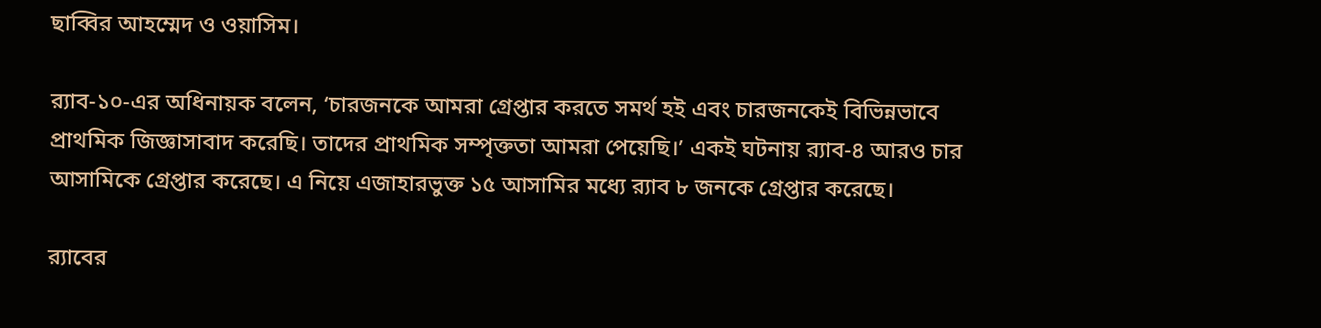ছাব্বির আহম্মেদ ও ওয়াসিম।

র‍্যাব-১০-এর অধিনায়ক বলেন, ‘চারজনকে আমরা গ্রেপ্তার করতে সমর্থ হই এবং চারজনকেই বিভিন্নভাবে প্রাথমিক জিজ্ঞাসাবাদ করেছি। তাদের প্রাথমিক সম্পৃক্ততা আমরা পেয়েছি।’ একই ঘটনায় র‍্যাব-৪ আরও চার আসামিকে গ্রেপ্তার করেছে। এ নিয়ে এজাহারভুক্ত ১৫ আসামির মধ্যে র‍্যাব ৮ জনকে গ্রেপ্তার করেছে।

র‍্যাবের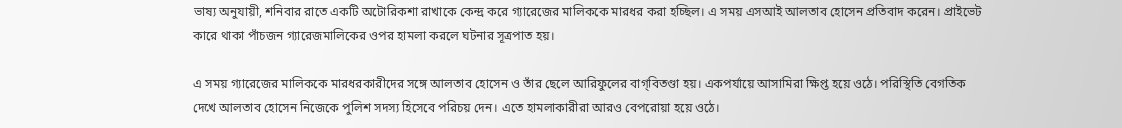ভাষ্য অনুযায়ী, শনিবার রাতে একটি অটোরিকশা রাখাকে কেন্দ্র করে গ্যারেজের মালিককে মারধর করা হচ্ছিল। এ সময় এসআই আলতাব হোসেন প্রতিবাদ করেন। প্রাইভেট কারে থাকা পাঁচজন গ্যারেজমালিকের ওপর হামলা করলে ঘটনার সূত্রপাত হয়।

এ সময় গ্যারেজের মালিককে মারধরকারীদের সঙ্গে আলতাব হোসেন ও তাঁর ছেলে আরিফুলের বাগ্‌বিতণ্ডা হয়। একপর্যায়ে আসামিরা ক্ষিপ্ত হয়ে ওঠে। পরিস্থিতি বেগতিক দেখে আলতাব হোসেন নিজেকে পুলিশ সদস্য হিসেবে পরিচয় দেন। এতে হামলাকারীরা আরও বেপরোয়া হয়ে ওঠে।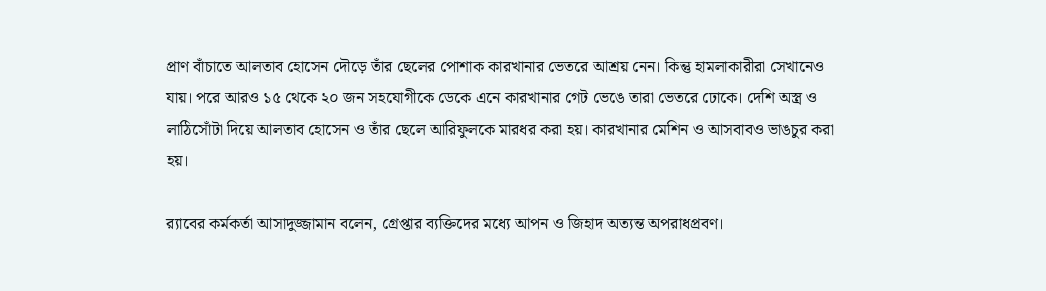প্রাণ বাঁচাতে আলতাব হোসেন দৌড়ে তাঁর ছেলের পোশাক কারখানার ভেতরে আশ্রয় নেন। কিন্তু হামলাকারীরা সেখানেও যায়। পরে আরও ১৫ থেকে ২০ জন সহযোগীকে ডেকে এনে কারখানার গেট ভেঙে তারা ভেতরে ঢোকে। দেশি অস্ত্র ও লাঠিসোঁটা দিয়ে আলতাব হোসেন ও তাঁর ছেলে আরিফুলকে মারধর করা হয়। কারখানার মেশিন ও আসবাবও ভাঙচুর করা হয়।

র‍্যাবের কর্মকর্তা আসাদুজ্জামান বলেন, গ্রেপ্তার ব্যক্তিদের মধ্যে আপন ও জিহাদ অত্যন্ত অপরাধপ্রবণ।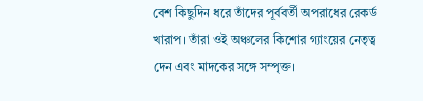বেশ কিছুদিন ধরে তাঁদের পূর্ববর্তী অপরাধের রেকর্ড খারাপ। তাঁরা ওই অঞ্চলের কিশোর গ্যাংয়ের নেতৃত্ব দেন এবং মাদকের সঙ্গে সম্পৃক্ত।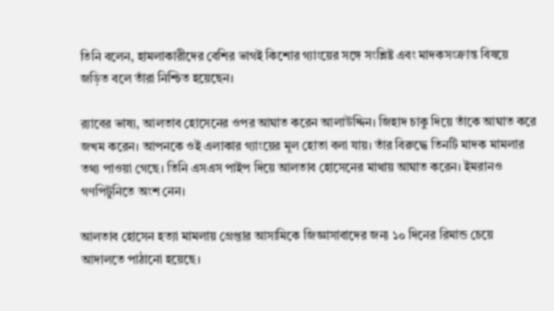তিনি বলেন, হামলাকারীদের বেশির ভাগই কিশোর গ্যাংয়ের সঙ্গে সংশ্লিষ্ট এবং মাদকসংক্রান্ত বিষয়ে জড়িত বলে তাঁরা নিশ্চিত হয়েছেন।

র‍্যাবের ভাষ্য, আলতাব হোসেনের ওপর আঘাত করেন আলাউদ্দিন। জিহাদ চাকু দিয়ে তাঁকে আঘাত করে জখম করেন। আপনকে ওই এলাকার গ্যাংয়ের মূল হোতা বলা যায়। তাঁর বিরুদ্ধে তিনটি মাদক মামলার তথ্য পাওয়া গেছে। তিনি এসএস পাইপ দিয়ে আলতাব হোসেনের মাথায় আঘাত করেন। ইমরানও গণপিটুনিতে অংশ নেন।

আলতাব হোসেন হত্যা মামলায় গ্রেপ্তার আসামিকে জিজ্ঞাসাবাদের জন্য ১০ দিনের রিমান্ড চেয়ে আদালতে পাঠানো হয়েছে।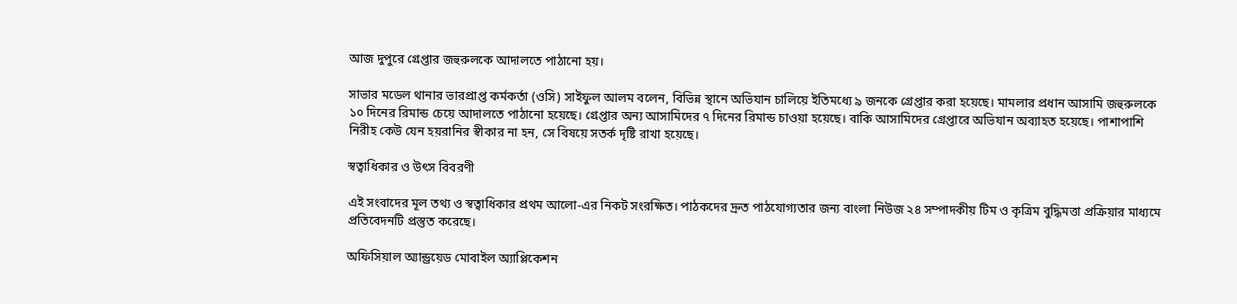আজ দুপুরে গ্রেপ্তার জহুরুলকে আদালতে পাঠানো হয়।

সাভার মডেল থানার ভারপ্রাপ্ত কর্মকর্তা (ওসি) সাইফুল আলম বলেন, বিভিন্ন স্থানে অভিযান চালিয়ে ইতিমধ্যে ৯ জনকে গ্রেপ্তার করা হয়েছে। মামলার প্রধান আসামি জহুরুলকে ১০ দিনের রিমান্ড চেয়ে আদালতে পাঠানো হয়েছে। গ্রেপ্তার অন্য আসামিদের ৭ দিনের রিমান্ড চাওয়া হয়েছে। বাকি আসামিদের গ্রেপ্তারে অভিযান অব্যাহত হয়েছে। পাশাপাশি নিরীহ কেউ যেন হয়রানির স্বীকার না হন, সে বিষয়ে সতর্ক দৃষ্টি রাখা হয়েছে।

স্বত্বাধিকার ও উৎস বিবরণী

এই সংবাদের মূল তথ্য ও স্বত্বাধিকার প্রথম আলো-এর নিকট সংরক্ষিত। পাঠকদের দ্রুত পাঠযোগ্যতার জন্য বাংলা নিউজ ২৪ সম্পাদকীয় টিম ও কৃত্রিম বুদ্ধিমত্তা প্রক্রিয়ার মাধ্যমে প্রতিবেদনটি প্রস্তুত করেছে।

অফিসিয়াল অ্যান্ড্রয়েড মোবাইল অ্যাপ্লিকেশন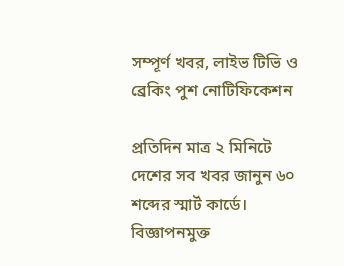সম্পূর্ণ খবর, লাইভ টিভি ও ব্রেকিং পুশ নোটিফিকেশন

প্রতিদিন মাত্র ২ মিনিটে দেশের সব খবর জানুন ৬০ শব্দের স্মার্ট কার্ডে। বিজ্ঞাপনমুক্ত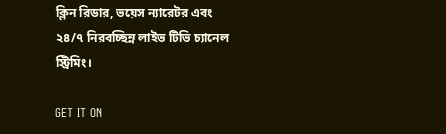ক্লিন রিডার, ভয়েস ন্যারেটর এবং ২৪/৭ নিরবচ্ছিন্ন লাইভ টিভি চ্যানেল স্ট্রিমিং।

GET IT ON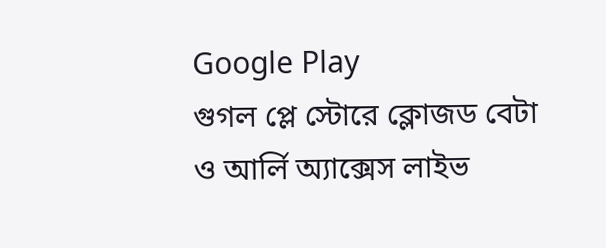Google Play
গুগল প্লে স্টোরে ক্লোজড বেটা ও আর্লি অ্যাক্সেস লাইভ